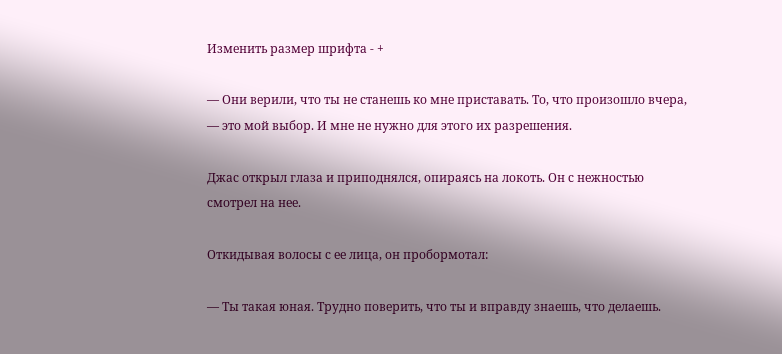Изменить размер шрифта - +

— Они верили, что ты не станешь ко мне приставать. То, что произошло вчера, — это мой выбор. И мне не нужно для этого их разрешения.

Джас открыл глаза и приподнялся, опираясь на локоть. Он с нежностью смотрел на нее.

Откидывая волосы с ее лица, он пробормотал:

— Ты такая юная. Трудно поверить, что ты и вправду знаешь, что делаешь.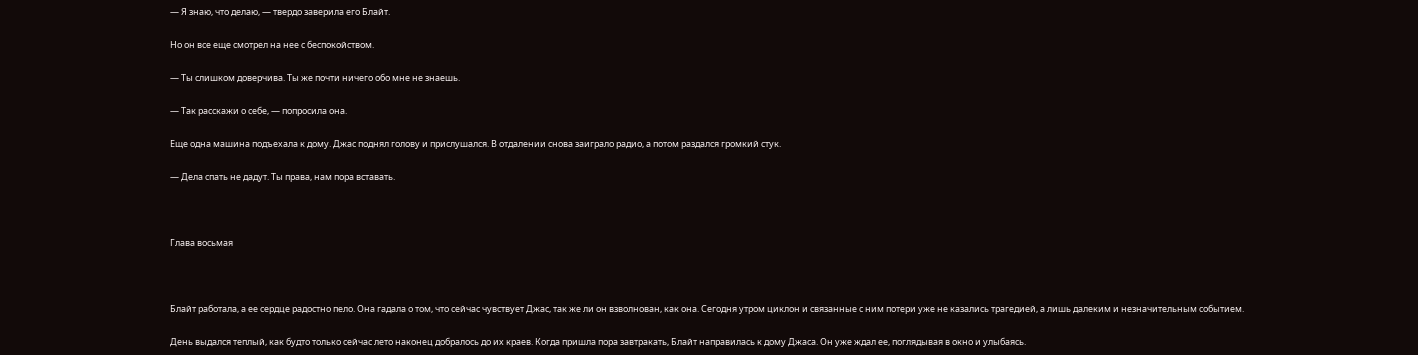— Я знаю, что делаю, — твердо заверила его Блайт.

Но он все еще смотрел на нее с беспокойством.

— Ты слишком доверчива. Ты же почти ничего обо мне не знаешь.

— Так расскажи о себе, — попросила она.

Еще одна машина подъехала к дому. Джас поднял голову и прислушался. В отдалении снова заиграло радио, а потом раздался громкий стук.

— Дела спать не дадут. Ты права, нам пора вставать.



Глава восьмая



Блайт работала, а ее сердце радостно пело. Она гадала о том, что сейчас чувствует Джас, так же ли он взволнован, как она. Сегодня утром циклон и связанные с ним потери уже не казались трагедией, а лишь далеким и незначительным событием.

День выдался теплый, как будто только сейчас лето наконец добралось до их краев. Когда пришла пора завтракать, Блайт направилась к дому Джаса. Он уже ждал ее, поглядывая в окно и улыбаясь.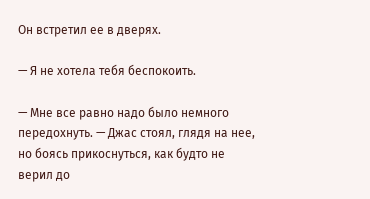Он встретил ее в дверях.

— Я не хотела тебя беспокоить.

— Мне все равно надо было немного передохнуть. — Джас стоял, глядя на нее, но боясь прикоснуться, как будто не верил до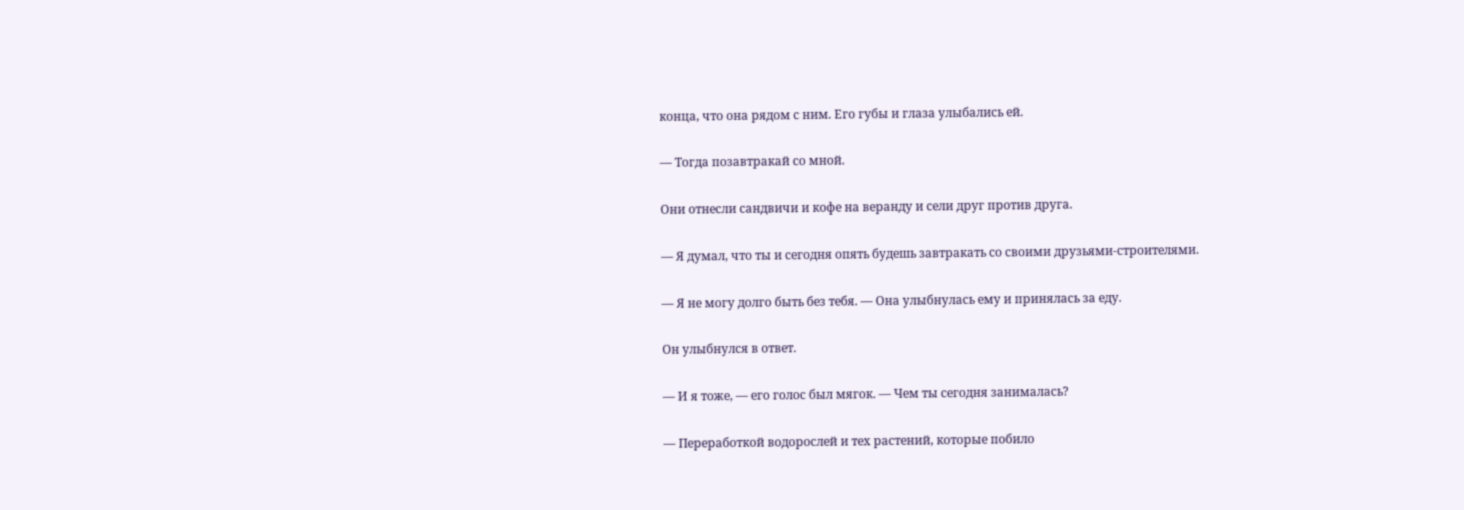конца, что она рядом с ним. Его губы и глаза улыбались ей.

— Тогда позавтракай со мной.

Они отнесли сандвичи и кофе на веранду и сели друг против друга.

— Я думал, что ты и сегодня опять будешь завтракать со своими друзьями-строителями.

— Я не могу долго быть без тебя. — Она улыбнулась ему и принялась за еду.

Он улыбнулся в ответ.

— И я тоже, — его голос был мягок. — Чем ты сегодня занималась?

— Переработкой водорослей и тех растений, которые побило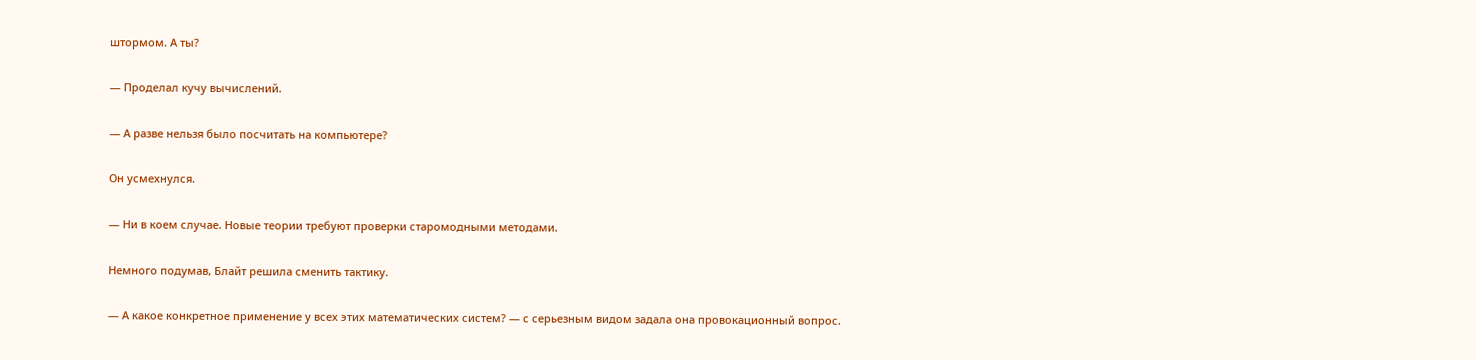штормом. А ты?

— Проделал кучу вычислений.

— А разве нельзя было посчитать на компьютере?

Он усмехнулся.

— Ни в коем случае. Новые теории требуют проверки старомодными методами.

Немного подумав, Блайт решила сменить тактику.

— А какое конкретное применение у всех этих математических систем? — с серьезным видом задала она провокационный вопрос.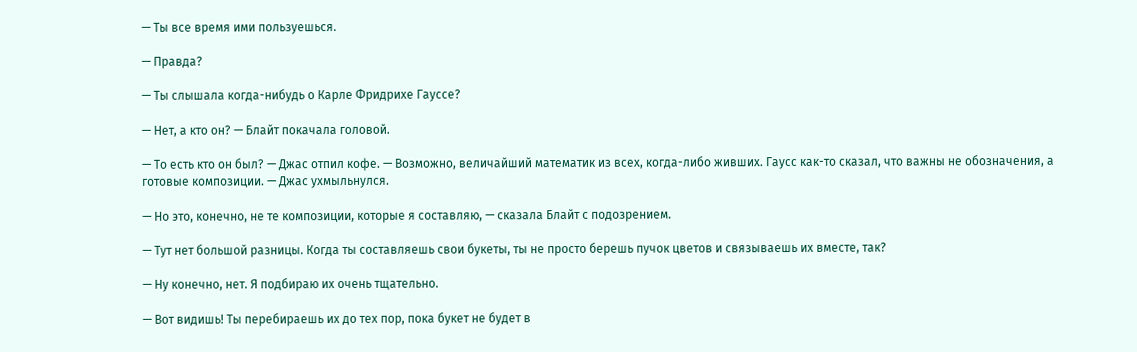— Ты все время ими пользуешься.

— Правда?

— Ты слышала когда-нибудь о Карле Фридрихе Гауссе?

— Нет, а кто он? — Блайт покачала головой.

— То есть кто он был? — Джас отпил кофе. — Возможно, величайший математик из всех, когда-либо живших. Гаусс как-то сказал, что важны не обозначения, а готовые композиции. — Джас ухмыльнулся.

— Но это, конечно, не те композиции, которые я составляю, — сказала Блайт с подозрением.

— Тут нет большой разницы. Когда ты составляешь свои букеты, ты не просто берешь пучок цветов и связываешь их вместе, так?

— Ну конечно, нет. Я подбираю их очень тщательно.

— Вот видишь! Ты перебираешь их до тех пор, пока букет не будет в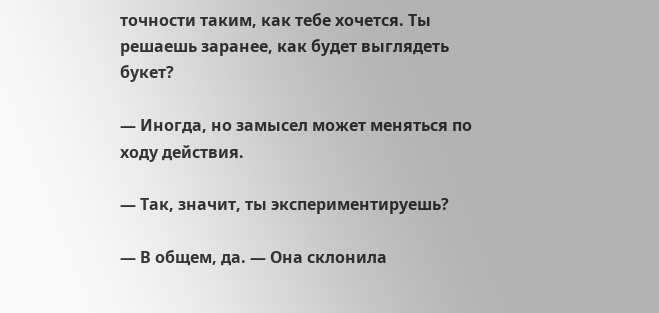точности таким, как тебе хочется. Ты решаешь заранее, как будет выглядеть букет?

— Иногда, но замысел может меняться по ходу действия.

— Так, значит, ты экспериментируешь?

— В общем, да. — Она склонила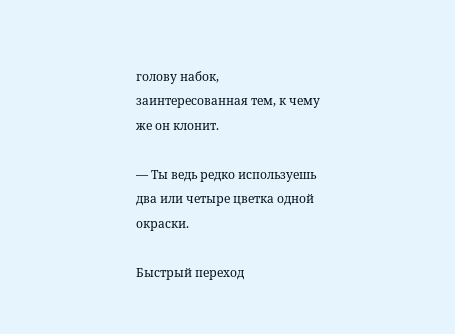голову набок, заинтересованная тем, к чему же он клонит.

— Ты ведь редко используешь два или четыре цветка одной окраски.

Быстрый переход